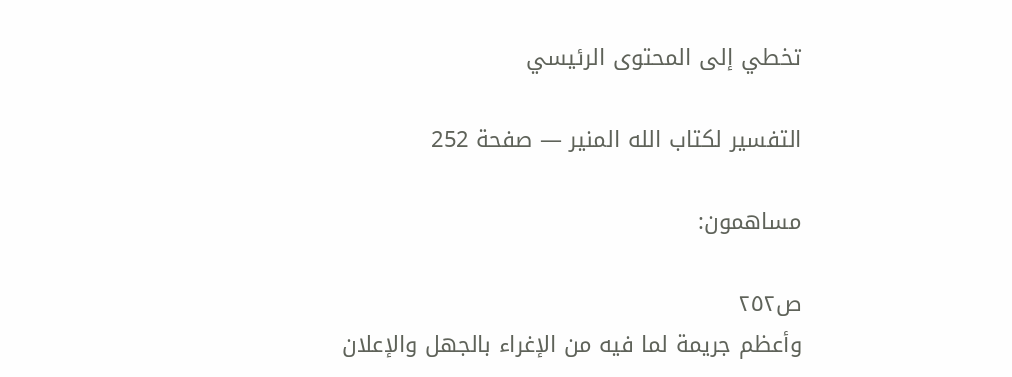تخطي إلى المحتوى الرئيسي

التفسير لكتاب الله المنير — صفحة 252

مساهمون:

ص٢٥٢
وأعظم جريمة لما فيه من الإغراء بالجهل والإعلان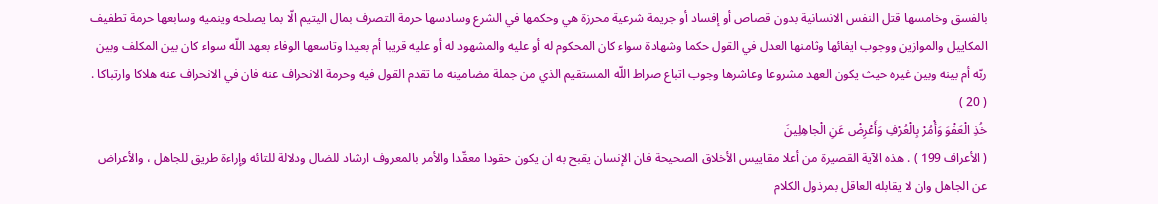بالفسق وخامسها قتل النفس الانسانية بدون قصاص أو إفساد أو جريمة شرعية محرزة هي وحكمها في الشرع وسادسها حرمة التصرف بمال اليتيم الّا بما يصلحه وينميه وسابعها حرمة تطفيف المكاييل والموازين ووجوب ايفائها وثامنها العدل في القول حكما وشهادة سواء كان المحكوم له أو عليه والمشهود له أو عليه قريبا أم بعيدا وتاسعها الوفاء بعهد اللّه سواء كان بين المكلف وبين ربّه أم بينه وبين غيره حيث يكون العهد مشروعا وعاشرها وجوب اتباع صراط اللّه المستقيم الذي من جملة مضامينه ما تقدم القول فيه وحرمة الانحراف عنه فان في الانحراف عنه هلاكا وارتباكا . ( 20 )
خُذِ الْعَفْوَ وَأْمُرْ بِالْعُرْفِ وَأَعْرِضْ عَنِ الْجاهِلِينَ
( الأعراف 199 ) . هذه الآية القصيرة من أعلا مقاييس الأخلاق الصحيحة فان الإنسان يقبح به ان يكون حقودا معقّدا والأمر بالمعروف ارشاد للضال ودلالة للتائه وإراءة طريق للجاهل ، والأعراض عن الجاهل وان لا يقابله العاقل بمرذول الكلام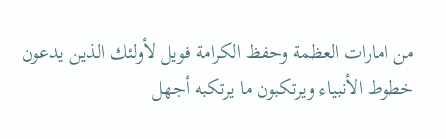من امارات العظمة وحفظ الكرامة فويل لأولئك الذين يدعون خطوط الأنبياء ويرتكبون ما يرتكبه أجهل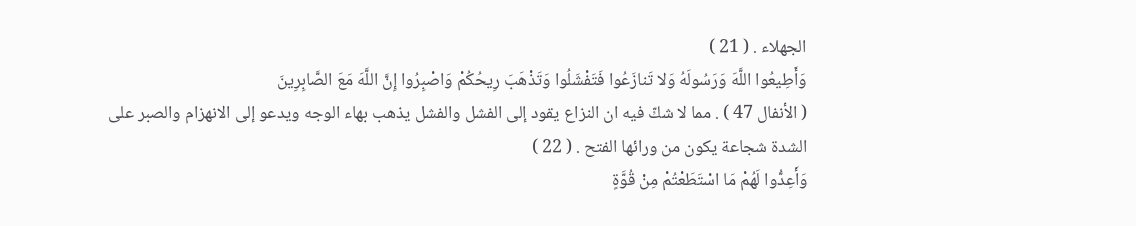الجهلاء . ( 21 )
وَأَطِيعُوا اللَّهَ وَرَسُولَهُ وَلا تَنازَعُوا فَتَفْشَلُوا وَتَذْهَبَ رِيحُكُمْ وَاصْبِرُوا إِنَّ اللَّهَ مَعَ الصَّابِرِينَ
( الأنفال 47 ) . مما لا شكّ فيه ان النزاع يقود إلى الفشل والفشل يذهب بهاء الوجه ويدعو إلى الانهزام والصبر على الشدة شجاعة يكون من ورائها الفتح . ( 22 )
وَأَعِدُّوا لَهُمْ مَا اسْتَطَعْتُمْ مِنْ قُوَّةٍ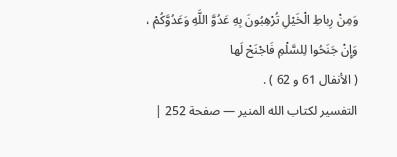وَمِنْ رِباطِ الْخَيْلِ تُرْهِبُونَ بِهِ عَدُوَّ اللَّهِ وَعَدُوَّكُمْ ،
وَإِنْ جَنَحُوا لِلسَّلْمِ فَاجْنَحْ لَها
( الأنفال 61 و 62 ) .
التفسير لكتاب الله المنير — صفحة 252 |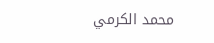محمد الكرمي